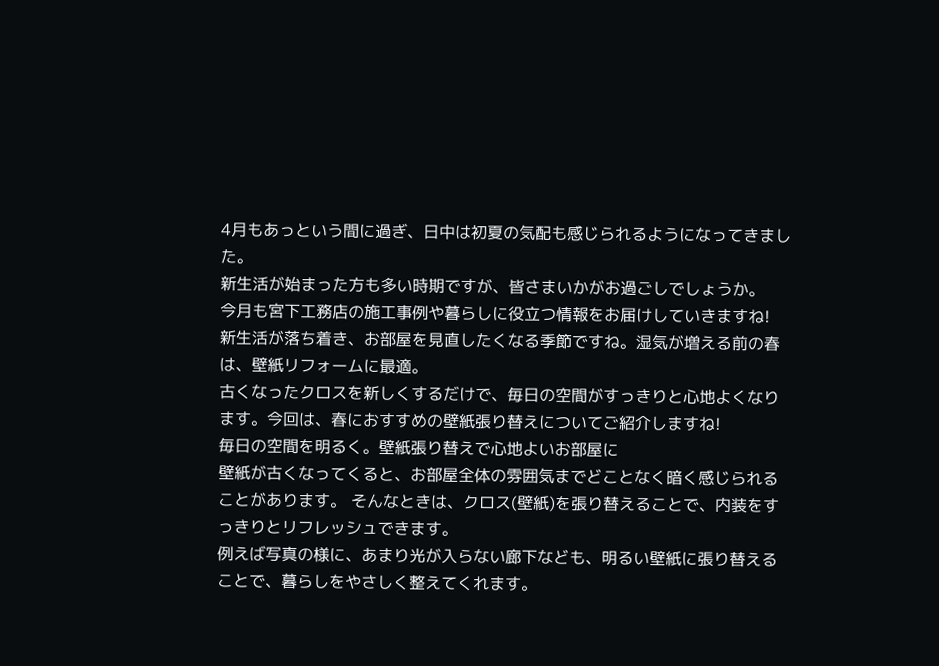4月もあっという間に過ぎ、日中は初夏の気配も感じられるようになってきました。
新生活が始まった方も多い時期ですが、皆さまいかがお過ごしでしょうか。
今月も宮下工務店の施工事例や暮らしに役立つ情報をお届けしていきますね!
新生活が落ち着き、お部屋を見直したくなる季節ですね。湿気が増える前の春は、壁紙リフォームに最適。
古くなったクロスを新しくするだけで、毎日の空間がすっきりと心地よくなります。今回は、春におすすめの壁紙張り替えについてご紹介しますね!
毎日の空間を明るく。壁紙張り替えで心地よいお部屋に
壁紙が古くなってくると、お部屋全体の雰囲気までどことなく暗く感じられることがあります。 そんなときは、クロス(壁紙)を張り替えることで、内装をすっきりとリフレッシュできます。
例えば写真の様に、あまり光が入らない廊下なども、明るい壁紙に張り替えることで、暮らしをやさしく整えてくれます。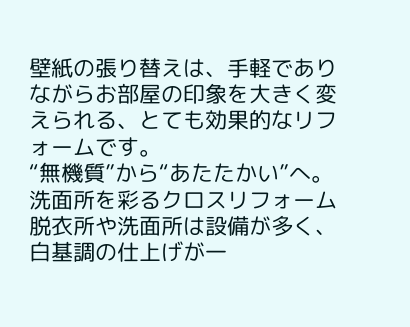壁紙の張り替えは、手軽でありながらお部屋の印象を大きく変えられる、とても効果的なリフォームです。
“無機質”から“あたたかい”へ。洗面所を彩るクロスリフォーム
脱衣所や洗面所は設備が多く、白基調の仕上げが一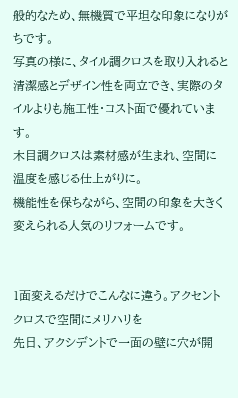般的なため、無機質で平坦な印象になりがちです。
写真の様に、タイル調クロスを取り入れると清潔感とデザイン性を両立でき、実際のタイルよりも施工性・コスト面で優れています。
木目調クロスは素材感が生まれ、空間に温度を感じる仕上がりに。
機能性を保ちながら、空間の印象を大きく変えられる人気のリフォームです。


1面変えるだけでこんなに違う。アクセントクロスで空間にメリハリを
先日、アクシデントで一面の壁に穴が開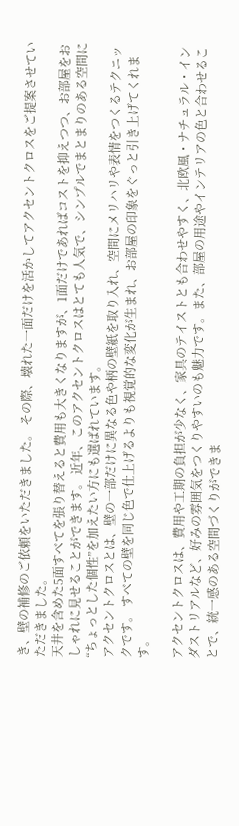き、壁の補修のご依頼をいただきました。 その際、壊れた一面だけを活かしてアクセントクロスをご提案させていただきました。
天井を含めた5面すべてを張り替えると費用も大きくなりますが、1面だけであればコストを抑えつつ、お部屋をおしゃれに見せることができます。 近年、このアクセントクロスはとても人気で、シンプルでまとまりのある空間に“ちょっとした個性”を加えたい方にも選ばれています。
アクセントクロスとは、壁の一部だけに異なる色や柄の壁紙を取り入れ、空間にメリハリや表情をつくるテクニックです。 すべての壁を同じ色で仕上げるよりも視覚的な変化が生まれ、お部屋の印象をぐっと引き上げてくれます。

アクセントクロスは、費用や工期の負担が少なく、家具のテイストとも合わせやすく、北欧風・ナチュラル・インダストリアルなど、好みの雰囲気をつくりやすいのも魅力です。また、部屋の用途やインテリアの色と合わせることで、統一感のある空間づくりができま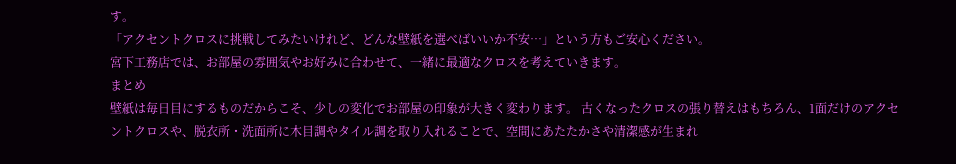す。
「アクセントクロスに挑戦してみたいけれど、どんな壁紙を選べばいいか不安…」という方もご安心ください。
宮下工務店では、お部屋の雰囲気やお好みに合わせて、一緒に最適なクロスを考えていきます。
まとめ
壁紙は毎日目にするものだからこそ、少しの変化でお部屋の印象が大きく変わります。 古くなったクロスの張り替えはもちろん、1面だけのアクセントクロスや、脱衣所・洗面所に木目調やタイル調を取り入れることで、空間にあたたかさや清潔感が生まれ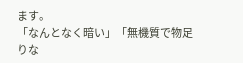ます。
「なんとなく暗い」「無機質で物足りな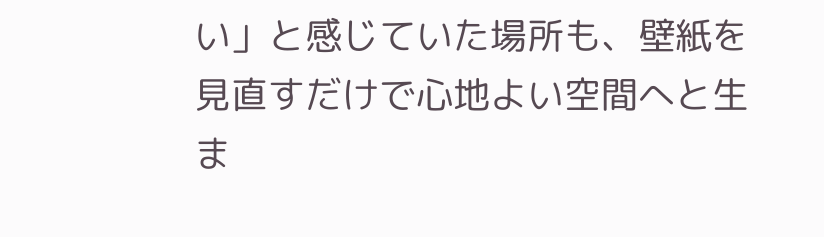い」と感じていた場所も、壁紙を見直すだけで心地よい空間へと生ま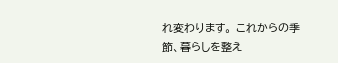れ変わります。 これからの季節、暮らしを整え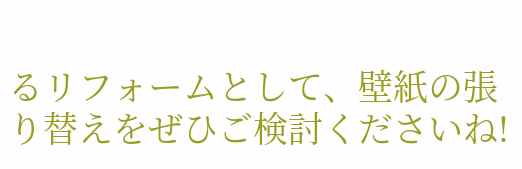るリフォームとして、壁紙の張り替えをぜひご検討くださいね!